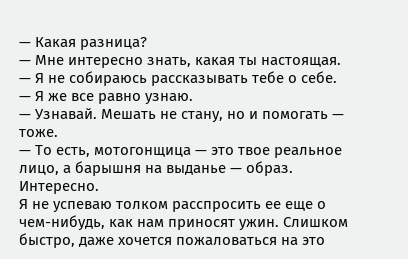— Какая разница?
— Мне интересно знать, какая ты настоящая.
— Я не собираюсь рассказывать тебе о себе.
— Я же все равно узнаю.
— Узнавай. Мешать не стану, но и помогать — тоже.
— То есть, мотогонщица — это твое реальное лицо, а барышня на выданье — образ. Интересно.
Я не успеваю толком расспросить ее еще о чем-нибудь, как нам приносят ужин. Слишком быстро, даже хочется пожаловаться на это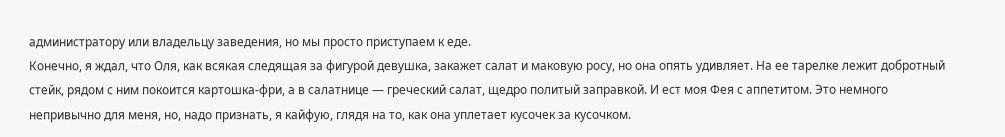администратору или владельцу заведения, но мы просто приступаем к еде.
Конечно, я ждал, что Оля, как всякая следящая за фигурой девушка, закажет салат и маковую росу, но она опять удивляет. На ее тарелке лежит добротный стейк, рядом с ним покоится картошка-фри, а в салатнице — греческий салат, щедро политый заправкой. И ест моя Фея с аппетитом. Это немного непривычно для меня, но, надо признать, я кайфую, глядя на то, как она уплетает кусочек за кусочком.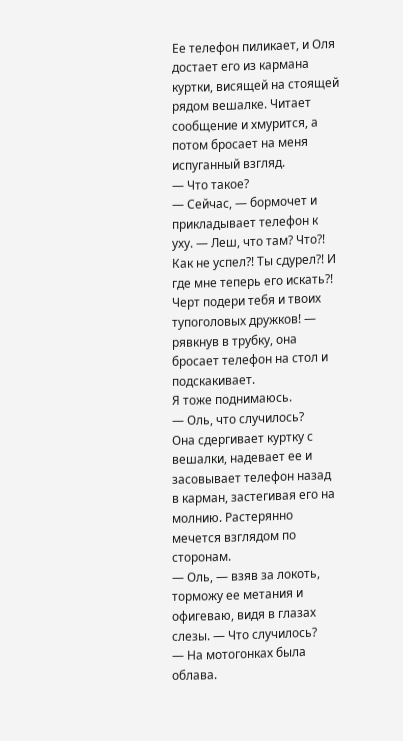Ее телефон пиликает, и Оля достает его из кармана куртки, висящей на стоящей рядом вешалке. Читает сообщение и хмурится, а потом бросает на меня испуганный взгляд.
— Что такое?
— Сейчас, — бормочет и прикладывает телефон к уху. — Леш, что там? Что?! Как не успел?! Ты сдурел?! И где мне теперь его искать?! Черт подери тебя и твоих тупоголовых дружков! — рявкнув в трубку, она бросает телефон на стол и подскакивает.
Я тоже поднимаюсь.
— Оль, что случилось?
Она сдергивает куртку с вешалки, надевает ее и засовывает телефон назад в карман, застегивая его на молнию. Растерянно мечется взглядом по сторонам.
— Оль, — взяв за локоть, торможу ее метания и офигеваю, видя в глазах слезы. — Что случилось?
— На мотогонках была облава.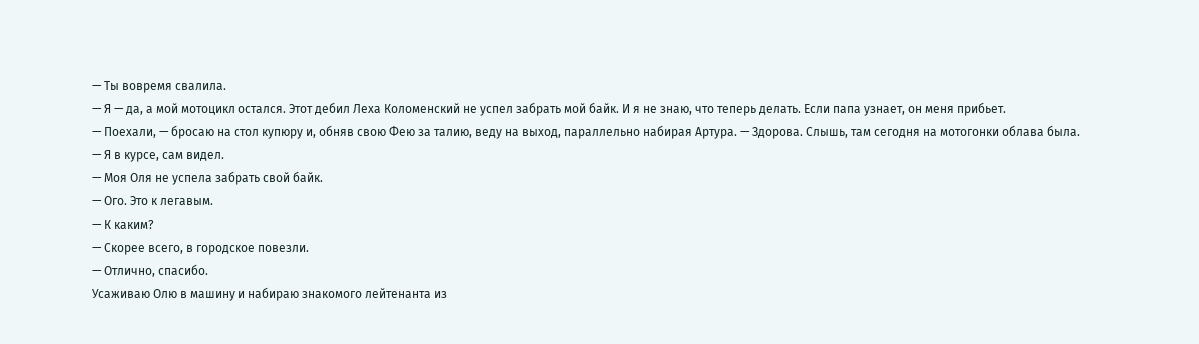— Ты вовремя свалила.
— Я — да, а мой мотоцикл остался. Этот дебил Леха Коломенский не успел забрать мой байк. И я не знаю, что теперь делать. Если папа узнает, он меня прибьет.
— Поехали, — бросаю на стол купюру и, обняв свою Фею за талию, веду на выход, параллельно набирая Артура. — Здорова. Слышь, там сегодня на мотогонки облава была.
— Я в курсе, сам видел.
— Моя Оля не успела забрать свой байк.
— Ого. Это к легавым.
— К каким?
— Скорее всего, в городское повезли.
— Отлично, спасибо.
Усаживаю Олю в машину и набираю знакомого лейтенанта из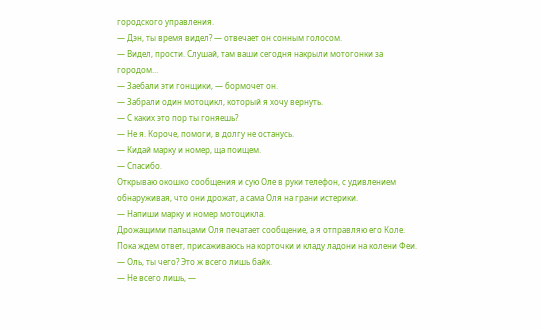городского управления.
— Дэн, ты время видел? — отвечает он сонным голосом.
— Видел, прости. Слушай, там ваши сегодня накрыли мотогонки за городом…
— Заебали эти гонщики, — бормочет он.
— Забрали один мотоцикл, который я хочу вернуть.
— С каких это пор ты гоняешь?
— Не я. Короче, помоги, в долгу не останусь.
— Кидай марку и номер, ща поищем.
— Спасибо.
Открываю окошко сообщения и сую Оле в руки телефон, с удивлением обнаруживая, что они дрожат, а сама Оля на грани истерики.
— Напиши марку и номер мотоцикла.
Дрожащими пальцами Оля печатает сообщение, а я отправляю его Коле. Пока ждем ответ, присаживаюсь на корточки и кладу ладони на колени Феи.
— Оль, ты чего? Это ж всего лишь байк.
— Не всего лишь, —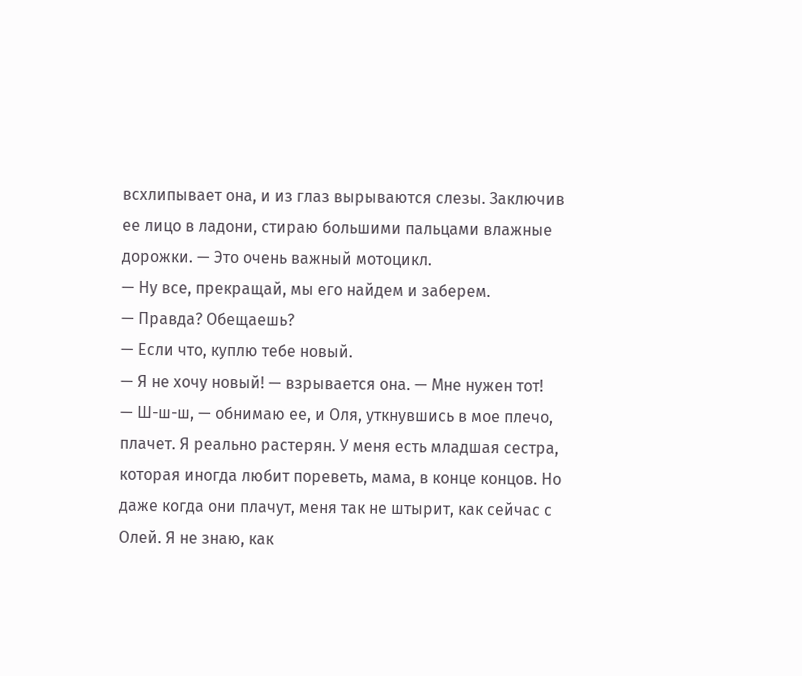всхлипывает она, и из глаз вырываются слезы. Заключив ее лицо в ладони, стираю большими пальцами влажные дорожки. — Это очень важный мотоцикл.
— Ну все, прекращай, мы его найдем и заберем.
— Правда? Обещаешь?
— Если что, куплю тебе новый.
— Я не хочу новый! — взрывается она. — Мне нужен тот!
— Ш-ш-ш, — обнимаю ее, и Оля, уткнувшись в мое плечо, плачет. Я реально растерян. У меня есть младшая сестра, которая иногда любит пореветь, мама, в конце концов. Но даже когда они плачут, меня так не штырит, как сейчас с Олей. Я не знаю, как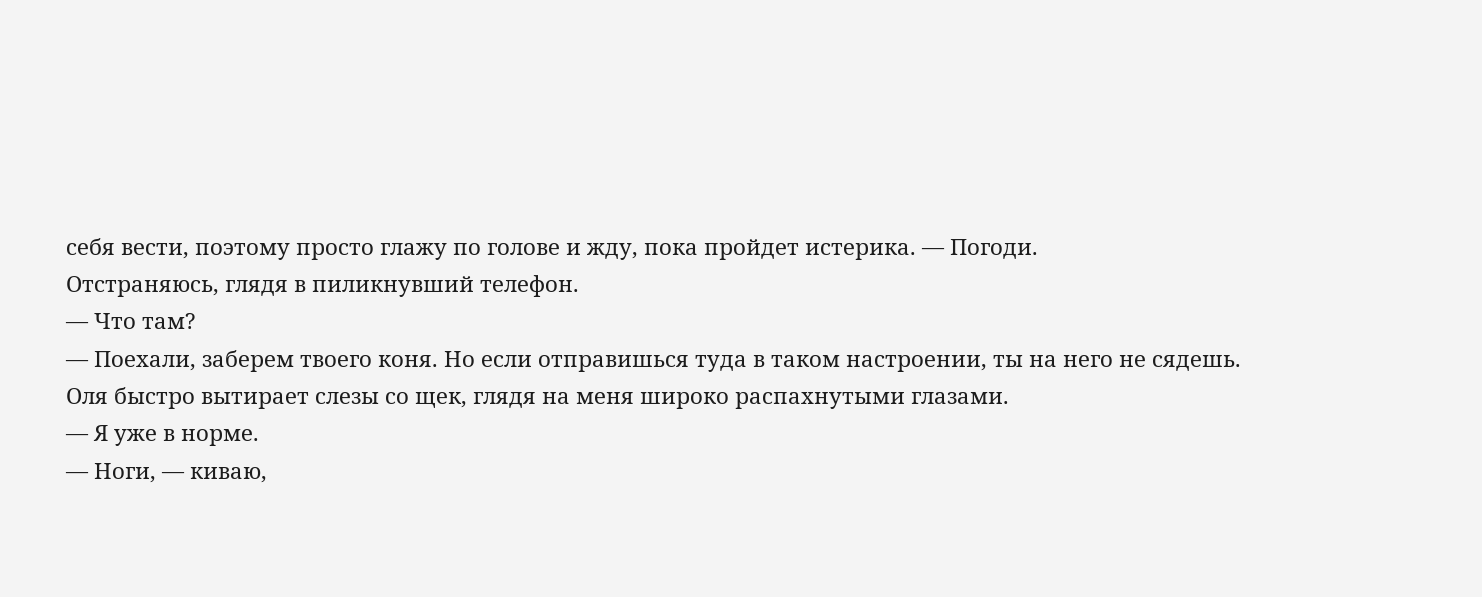себя вести, поэтому просто глажу по голове и жду, пока пройдет истерика. — Погоди.
Отстраняюсь, глядя в пиликнувший телефон.
— Что там?
— Поехали, заберем твоего коня. Но если отправишься туда в таком настроении, ты на него не сядешь.
Оля быстро вытирает слезы со щек, глядя на меня широко распахнутыми глазами.
— Я уже в норме.
— Ноги, — киваю,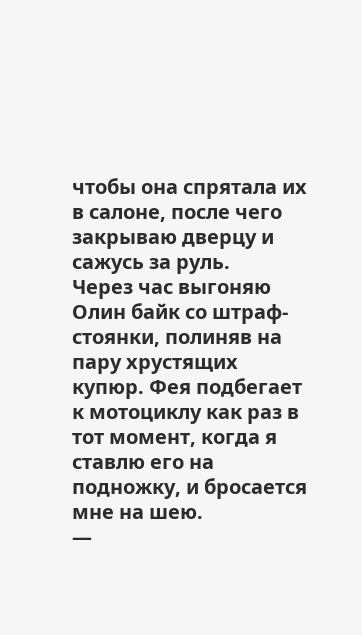чтобы она спрятала их в салоне, после чего закрываю дверцу и сажусь за руль.
Через час выгоняю Олин байк со штраф-стоянки, полиняв на пару хрустящих купюр. Фея подбегает к мотоциклу как раз в тот момент, когда я ставлю его на подножку, и бросается мне на шею.
—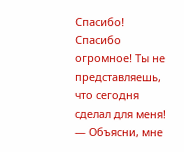Спасибо! Спасибо огромное! Ты не представляешь, что сегодня сделал для меня!
— Объясни, мне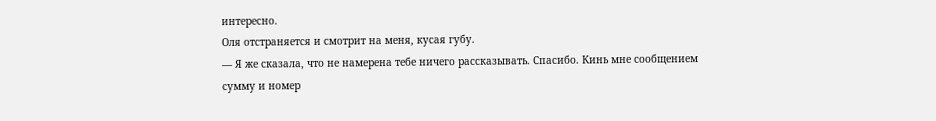интересно.
Оля отстраняется и смотрит на меня, кусая губу.
— Я же сказала, что не намерена тебе ничего рассказывать. Спасибо. Кинь мне сообщением сумму и номер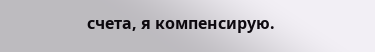счета, я компенсирую.